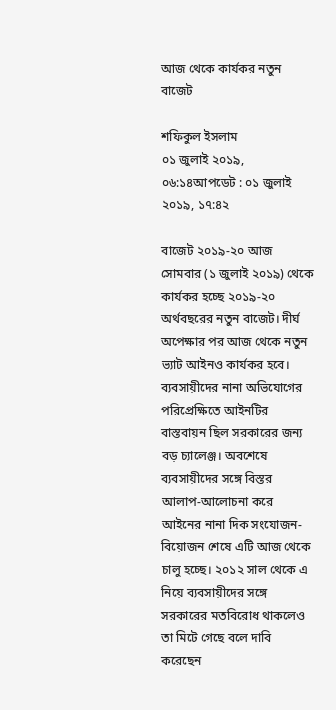আজ থেকে কার্যকর নতুন বাজেট

শফিকুল ইসলাম
০১ জুলাই ২০১৯, ০৬:১৪আপডেট : ০১ জুলাই ২০১৯, ১৭:৪২

বাজেট ২০১৯-২০ আজ সোমবার (১ জুলাই ২০১৯) থেকে কার্যকর হচ্ছে ২০১৯-২০ অর্থবছরের নতুন বাজেট। দীর্ঘ অপেক্ষার পর আজ থেকে নতুন ভ্যাট আইনও কার্যকর হবে। ব্যবসায়ীদের নানা অভিযোগের পরিপ্রেক্ষিতে আইনটির বাস্তবায়ন ছিল সরকারের জন্য বড় চ্যালেঞ্জ। অবশেষে ব্যবসায়ীদের সঙ্গে বিস্তর আলাপ-আলোচনা করে আইনের নানা দিক সংযোজন-বিয়োজন শেষে এটি আজ থেকে চালু হচ্ছে। ২০১২ সাল থেকে এ নিয়ে ব্যবসায়ীদের সঙ্গে সরকারের মতবিরোধ থাকলেও তা মিটে গেছে বলে দাবি করেছেন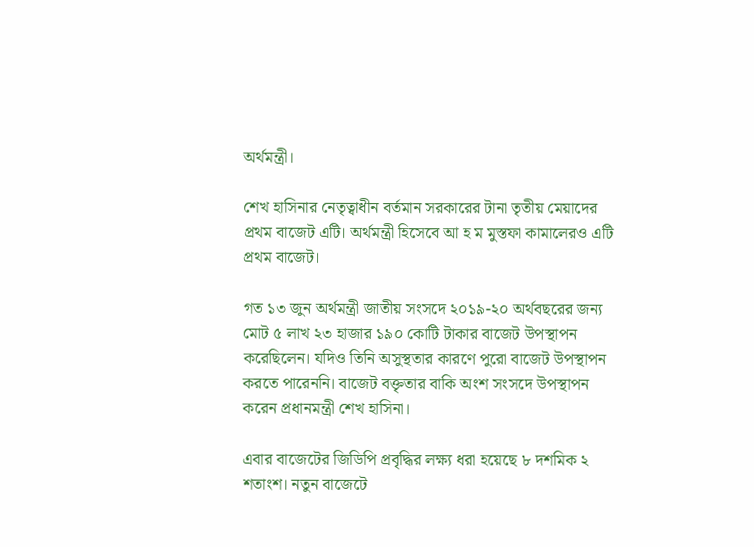অর্থমন্ত্রী।

শেখ হাসিনার নেতৃত্বাধীন বর্তমান সরকারের টানা তৃতীয় মেয়াদের প্রথম বাজেট এটি। অর্থমন্ত্রী হিসেবে আ হ ম মুস্তফা কামালেরও এটি প্রথম বাজেট।

গত ১৩ জুন অর্থমন্ত্রী জাতীয় সংসদে ২০১৯-২০ অর্থবছরের জন্য মোট ৫ লাখ ২৩ হাজার ১৯০ কোটি টাকার বাজেট উপস্থাপন করেছিলেন। যদিও তিনি অসুস্থতার কারণে পুরো বাজেট উপস্থাপন করতে পারেননি। বাজেট বক্তৃতার বাকি অংশ সংসদে উপস্থাপন করেন প্রধানমন্ত্রী শেখ হাসিনা।

এবার বাজেটের জিডিপি প্রবৃদ্ধির লক্ষ্য ধরা হয়েছে ৮ দশমিক ২ শতাংশ। নতুন বাজেটে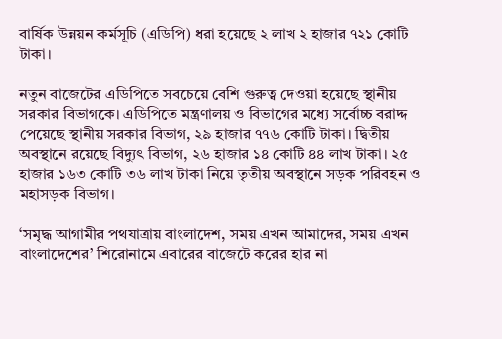বার্ষিক উন্নয়ন কর্মসূচি (এডিপি) ধরা হয়েছে ২ লাখ ২ হাজার ৭২১ কোটি টাকা।

নতুন বাজেটের এডিপিতে সবচেয়ে বেশি গুরুত্ব দেওয়া হয়েছে স্থানীয় সরকার বিভাগকে। এডিপিতে মন্ত্রণালয় ও বিভাগের মধ্যে সর্বোচ্চ বরাদ্দ পেয়েছে স্থানীয় সরকার বিভাগ, ২৯ হাজার ৭৭৬ কোটি টাকা। দ্বিতীয় অবস্থানে রয়েছে বিদ্যুৎ বিভাগ, ২৬ হাজার ১৪ কোটি ৪৪ লাখ টাকা। ২৫ হাজার ১৬৩ কোটি ৩৬ লাখ টাকা নিয়ে তৃতীয় অবস্থানে সড়ক পরিবহন ও মহাসড়ক বিভাগ।

‘সমৃদ্ধ আগামীর পথযাত্রায় বাংলাদেশ, সময় এখন আমাদের, সময় এখন বাংলাদেশের’ শিরোনামে এবারের বাজেটে করের হার না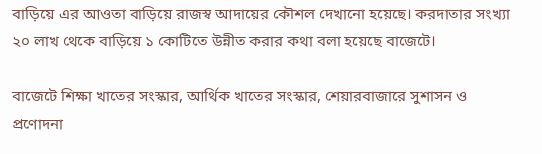বাড়িয়ে এর আওতা বাড়িয়ে রাজস্ব আদায়ের কৌশল দেখানো হয়েছে। করদাতার সংখ্যা ২০ লাখ থেকে বাড়িয়ে ১ কোটিতে উন্নীত করার কথা বলা হয়েছে বাজেটে।

বাজেটে শিক্ষা খাতের সংস্কার, আর্থিক খাতের সংস্কার, শেয়ারবাজারে সুশাসন ও প্রণোদনা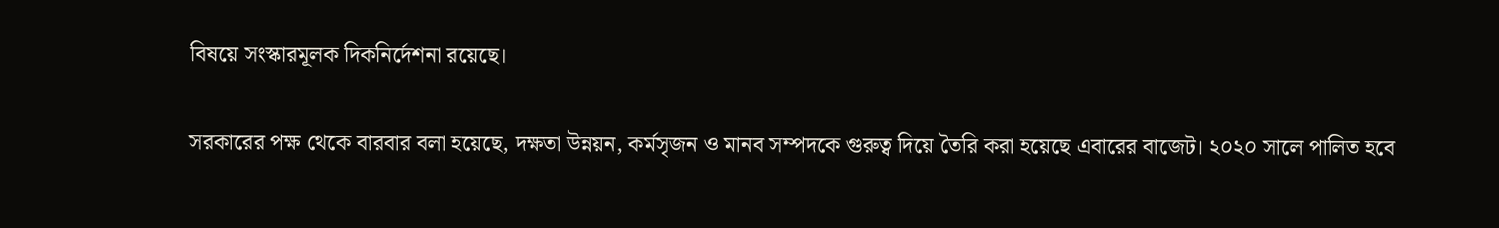বিষয়ে সংস্কারমূলক দিকনির্দেশনা রয়েছে।

সরকারের পক্ষ থেকে বারবার বলা হয়েছে, দক্ষতা উন্নয়ন, কর্মসৃজন ও মানব সম্পদকে গুরুত্ব দিয়ে তৈরি করা হয়েছে এবারের বাজেট। ২০২০ সালে পালিত হবে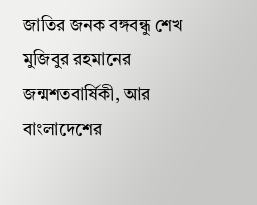জাতির জনক বঙ্গবন্ধু শেখ মুজিবুর রহমানের জন্মশতবার্ষিকী, আর বাংলাদেশের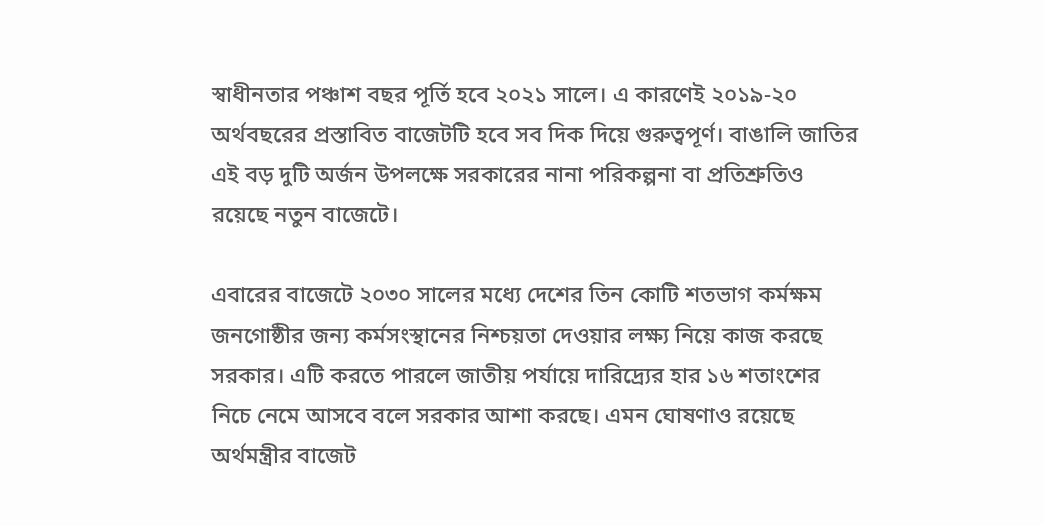স্বাধীনতার পঞ্চাশ বছর পূর্তি হবে ২০২১ সালে। এ কারণেই ২০১৯-২০ অর্থবছরের প্রস্তাবিত বাজেটটি হবে সব দিক দিয়ে গুরুত্বপূর্ণ। বাঙালি জাতির এই বড় দুটি অর্জন উপলক্ষে সরকারের নানা পরিকল্পনা বা প্রতিশ্রুতিও রয়েছে নতুন বাজেটে।

এবারের বাজেটে ২০৩০ সালের মধ্যে দেশের তিন কোটি শতভাগ কর্মক্ষম জনগোষ্ঠীর জন্য কর্মসংস্থানের নিশ্চয়তা দেওয়ার লক্ষ্য নিয়ে কাজ করছে সরকার। এটি করতে পারলে জাতীয় পর্যায়ে দারিদ্র্যের হার ১৬ শতাংশের নিচে নেমে আসবে বলে সরকার আশা করছে। এমন ঘোষণাও রয়েছে অর্থমন্ত্রীর বাজেট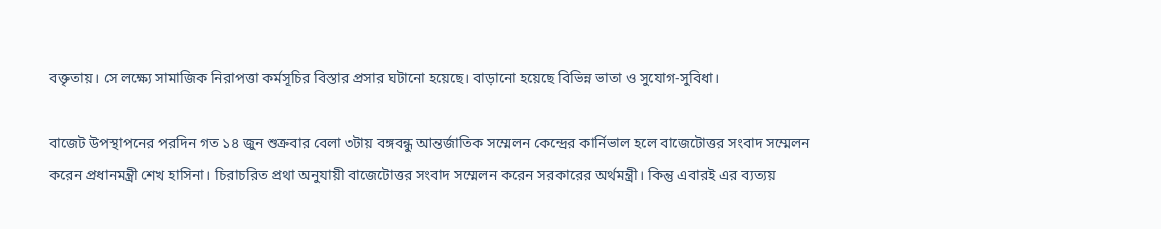বক্তৃতায়। সে লক্ষ্যে সামাজিক নিরাপত্তা কর্মসূচির বিস্তার প্রসার ঘটানো হয়েছে। বাড়ানো হয়েছে বিভিন্ন ভাতা ও সুযোগ-সুবিধা।

বাজেট উপস্থাপনের পরদিন গত ১৪ জুন শুক্রবার বেলা ৩টায় বঙ্গবন্ধু আন্তর্জাতিক সম্মেলন কেন্দ্রের কার্নিভাল হলে বাজেটোত্তর সংবাদ সম্মেলন করেন প্রধানমন্ত্রী শেখ হাসিনা। চিরাচরিত প্রথা অনুযায়ী বাজেটোত্তর সংবাদ সম্মেলন করেন সরকারের অর্থমন্ত্রী। কিন্তু এবারই এর ব্যত্যয়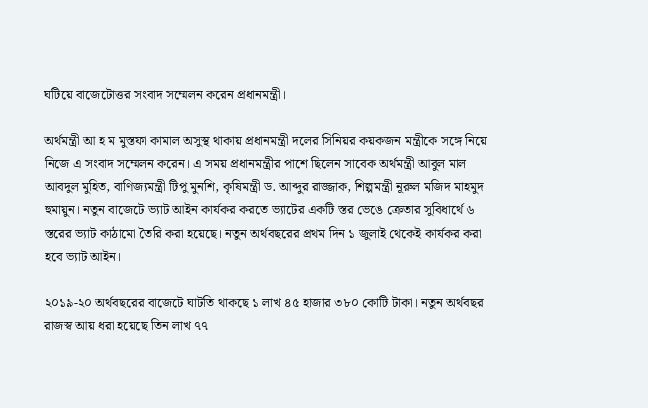ঘটিয়ে বাজেটোত্তর সংবাদ সম্মেলন করেন প্রধানমন্ত্রী।

অর্থমন্ত্রী আ হ ম মুস্তফা কামাল অসুস্থ থাকায় প্রধানমন্ত্রী দলের সিনিয়র কয়কজন মন্ত্রীকে সঙ্গে নিয়ে নিজে এ সংবাদ সম্মেলন করেন। এ সময় প্রধানমন্ত্রীর পাশে ছিলেন সাবেক অর্থমন্ত্রী আবুল মাল আবদুল মুহিত, বাণিজ্যমন্ত্রী টিপু মুনশি, কৃষিমন্ত্রী ড. আব্দুর রাজ্জাক, শিল্পমন্ত্রী নূরুল মজিদ মাহমুদ হুমায়ুন। নতুন বাজেটে ভ্যাট আইন কার্যকর করতে ভ্যাটের একটি স্তর ভেঙে ক্রেতার সুবিধার্থে ৬ স্তরের ভ্যাট কাঠামো তৈরি করা হয়েছে। নতুন অর্থবছরের প্রথম দিন ১ জুলাই থেকেই কার্যকর করা হবে ভ্যাট আইন।

২০১৯-২০ অর্থবছরের বাজেটে ঘাটতি থাকছে ১ লাখ ৪৫ হাজার ৩৮০ কোটি টাকা। নতুন অর্থবছর রাজস্ব আয় ধরা হয়েছে তিন লাখ ৭৭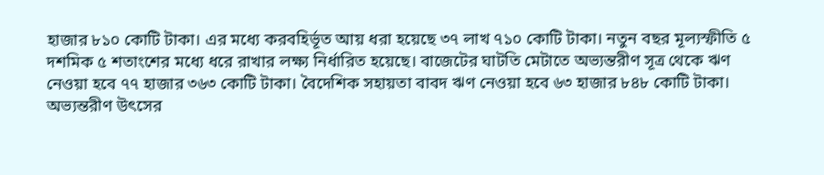হাজার ৮১০ কোটি টাকা। এর মধ্যে করবহির্ভূত আয় ধরা হয়েছে ৩৭ লাখ ৭১০ কোটি টাকা। নতুন বছর মূল্যস্ফীতি ৫ দশমিক ৫ শতাংশের মধ্যে ধরে রাখার লক্ষ্য নির্ধারিত হয়েছে। বাজেটের ঘাটতি মেটাতে অভ্যন্তরীণ সূত্র থেকে ঋণ নেওয়া হবে ৭৭ হাজার ৩৬৩ কোটি টাকা। বৈদেশিক সহায়তা বাবদ ঋণ নেওয়া হবে ৬৩ হাজার ৮৪৮ কোটি টাকা। অভ্যন্তরীণ উৎসের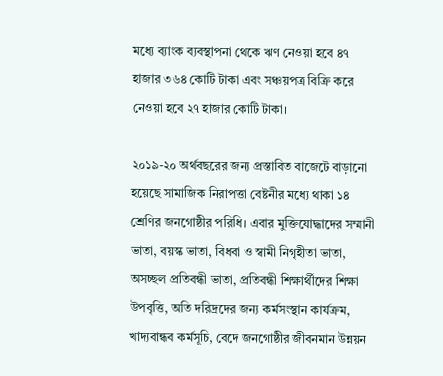মধ্যে ব্যাংক ব্যবস্থাপনা থেকে ঋণ নেওয়া হবে ৪৭ হাজার ৩৬৪ কোটি টাকা এবং সঞ্চয়পত্র বিক্রি করে নেওয়া হবে ২৭ হাজার কোটি টাকা।

২০১৯-২০ অর্থবছরের জন্য প্রস্তাবিত বাজেটে বাড়ানো হয়েছে সামাজিক নিরাপত্তা বেষ্টনীর মধ্যে থাকা ১৪ শ্রেণির জনগোষ্ঠীর পরিধি। এবার মুক্তিযোদ্ধাদের সম্মানী ভাতা, বয়স্ক ভাতা, বিধবা ও স্বামী নিগৃহীতা ভাতা, অসচ্ছল প্রতিবন্ধী ভাতা, প্রতিবন্ধী শিক্ষার্থীদের শিক্ষা উপবৃত্তি, অতি দরিদ্রদের জন্য কর্মসংস্থান কার্যক্রম, খাদ্যবান্ধব কর্মসূচি, বেদে জনগোষ্ঠীর জীবনমান উন্নয়ন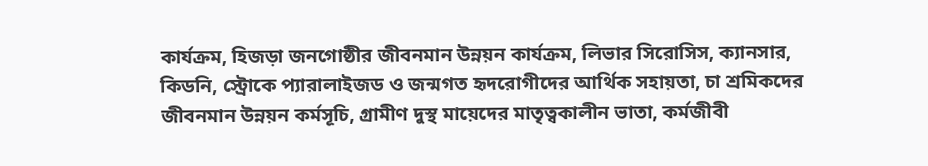কার্যক্রম, হিজড়া জনগোষ্ঠীর জীবনমান উন্নয়ন কার্যক্রম, লিভার সিরোসিস, ক্যানসার, কিডনি, স্ট্রোকে প্যারালাইজড ও জন্মগত হৃদরোগীদের আর্থিক সহায়তা, চা শ্রমিকদের জীবনমান উন্নয়ন কর্মসূচি, গ্রামীণ দুস্থ মায়েদের মাতৃত্বকালীন ভাতা, কর্মজীবী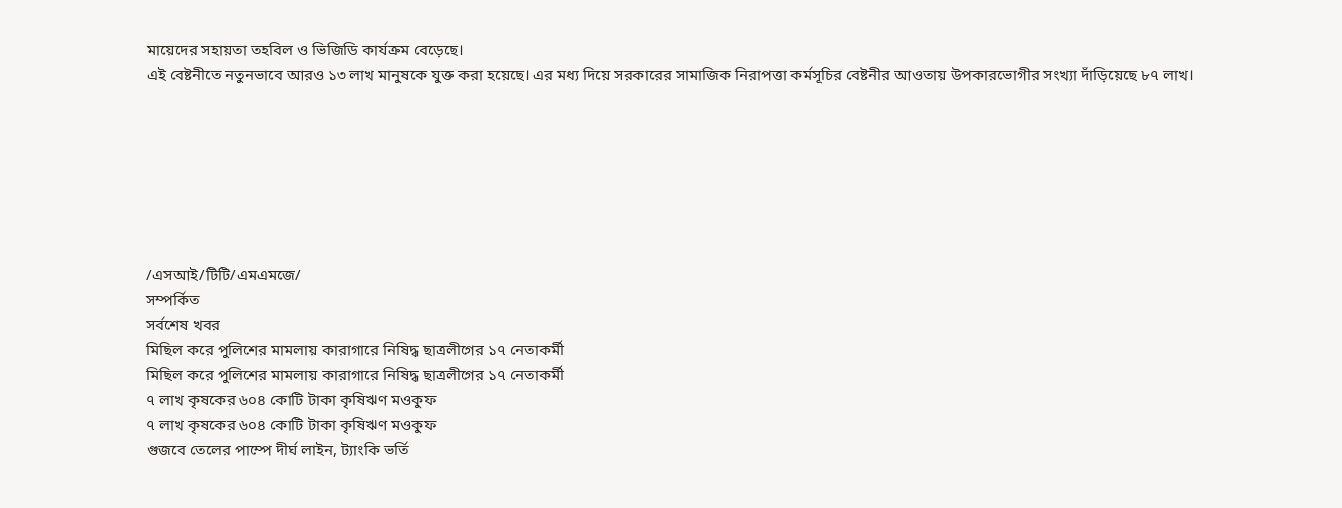মায়েদের সহায়তা তহবিল ও ভিজিডি কার্যক্রম বেড়েছে।
এই বেষ্টনীতে নতুনভাবে আরও ১৩ লাখ মানুষকে যুক্ত করা হয়েছে। এর মধ্য দিয়ে সরকারের সামাজিক নিরাপত্তা কর্মসূচির বেষ্টনীর আওতায় উপকারভোগীর সংখ্যা দাঁড়িয়েছে ৮৭ লাখ।







/এসআই/টিটি/এমএমজে/
সম্পর্কিত
সর্বশেষ খবর
মিছিল করে পুলিশের মামলায় কারাগারে নিষিদ্ধ ছাত্রলীগের ১৭ নেতাকর্মী
মিছিল করে পুলিশের মামলায় কারাগারে নিষিদ্ধ ছাত্রলীগের ১৭ নেতাকর্মী
৭ লাখ কৃষকের ৬০৪ কোটি টাকা কৃষিঋণ মওকুফ
৭ লাখ কৃষকের ৬০৪ কোটি টাকা কৃষিঋণ মওকুফ
গুজবে তেলের পাম্পে দীর্ঘ লাইন, ট্যাংকি ভর্তি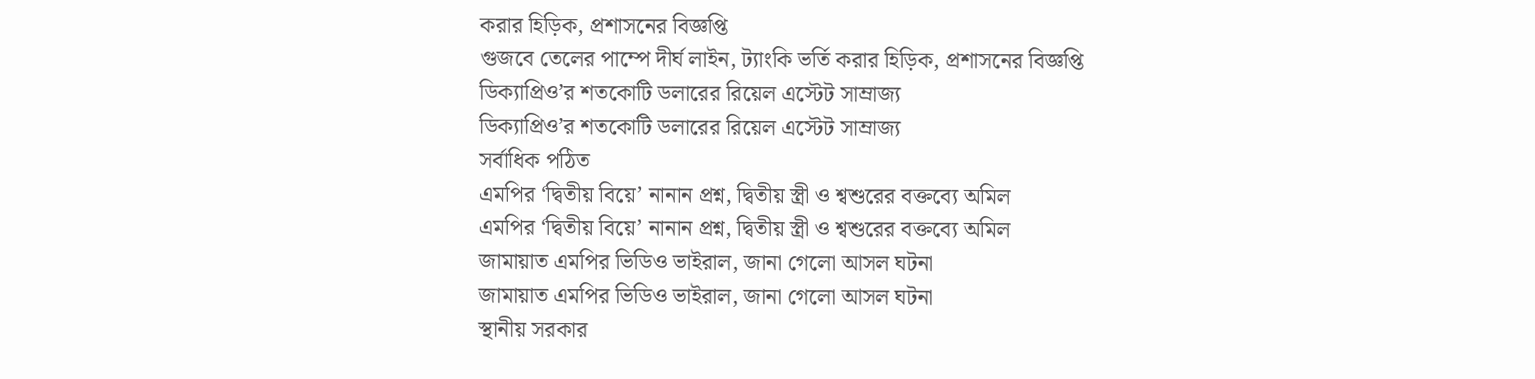করার হিড়িক, প্রশাসনের বিজ্ঞপ্তি
গুজবে তেলের পাম্পে দীর্ঘ লাইন, ট্যাংকি ভর্তি করার হিড়িক, প্রশাসনের বিজ্ঞপ্তি
ডিক্যাপ্রিও’র শতকোটি ডলারের রিয়েল এস্টেট সাম্রাজ্য
ডিক্যাপ্রিও’র শতকোটি ডলারের রিয়েল এস্টেট সাম্রাজ্য
সর্বাধিক পঠিত
এমপির ‘দ্বিতীয় বিয়ে’ নানান প্রশ্ন, দ্বিতীয় স্ত্রী ও শ্বশুরের বক্তব্যে অমিল
এমপির ‘দ্বিতীয় বিয়ে’ নানান প্রশ্ন, দ্বিতীয় স্ত্রী ও শ্বশুরের বক্তব্যে অমিল
জামায়াত এমপির ভিডিও ভাইরাল, জানা গেলো আসল ঘটনা
জামায়াত এমপির ভিডিও ভাইরাল, জানা গেলো আসল ঘটনা
স্থানীয় সরকার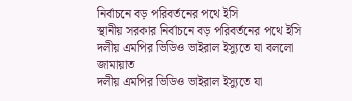নির্বাচনে বড় পরিবর্তনের পথে ইসি
স্থানীয় সরকার নির্বাচনে বড় পরিবর্তনের পথে ইসি
দলীয় এমপির ভিডিও ভাইরাল ইস্যুতে যা বললো জামায়াত
দলীয় এমপির ভিডিও ভাইরাল ইস্যুতে যা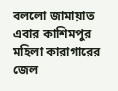বললো জামায়াত
এবার কাশিমপুর মহিলা কারাগারের জেল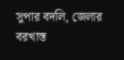সুপার বদলি, জেলার বরখাস্ত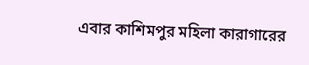এবার কাশিমপুর মহিলা কারাগারের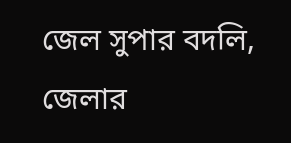জেল সুপার বদলি, জেলার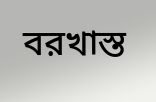বরখাস্ত